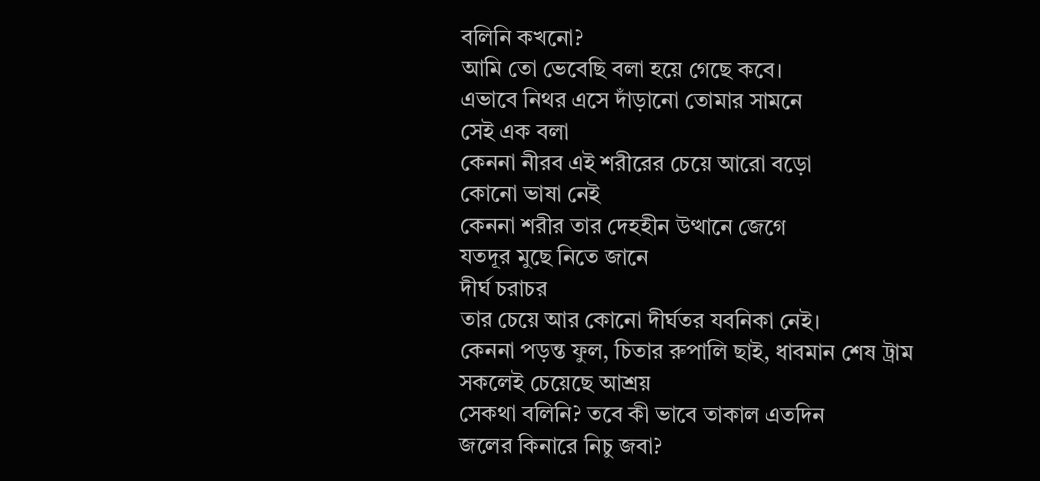বলিনি কখনো?
আমি তো ভেবেছি বলা হয়ে গেছে কবে।
এভাবে নিথর এসে দাঁড়ানো তোমার সামনে
সেই এক বলা
কেননা নীরব এই শরীরের চেয়ে আরো বড়ো
কোনো ভাষা নেই
কেননা শরীর তার দেহহীন উত্থানে জেগে
যতদূর মুছে নিতে জানে
দীর্ঘ চরাচর
তার চেয়ে আর কোনো দীর্ঘতর যবনিকা নেই।
কেননা পড়ন্ত ফুল, চিতার রুপালি ছাই, ধাবমান শেষ ট্রাম
সকলেই চেয়েছে আশ্রয়
সেকথা বলিনি? তবে কী ভাবে তাকাল এতদিন
জলের কিনারে নিচু জবা?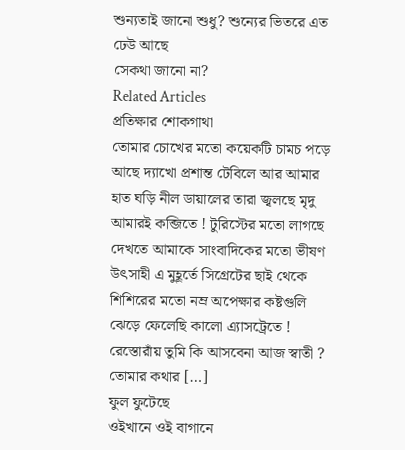শুন্যতাই জানো শুধু? শুন্যের ভিতরে এত ঢেউ আছে
সেকথা জানো না?
Related Articles
প্রতিক্ষার শোকগাথা
তোমার চোখের মতো কয়েকটি চামচ পড়ে আছে দ্যাখো প্রশান্ত টেবিলে আর আমার হাত ঘড়ি নীল ডায়ালের তারা জ্বলছে মৃদু আমারই কব্জিতে ! টুরিস্টের মতো লাগছে দেখতে আমাকে সাংবাদিকের মতো ভীষণ উৎসাহী এ মুহূর্তে সিগ্রেটের ছাই থেকে শিশিরের মতো নম্র অপেক্ষার কষ্টগুলি ঝেড়ে ফেলেছি কালো এ্যাসট্রেতে ! রেস্তোরাঁয় তুমি কি আসবেনা আজ স্বাতী ? তোমার কথার […]
ফুল ফুটেছে
ওইখানে ওই বাগানে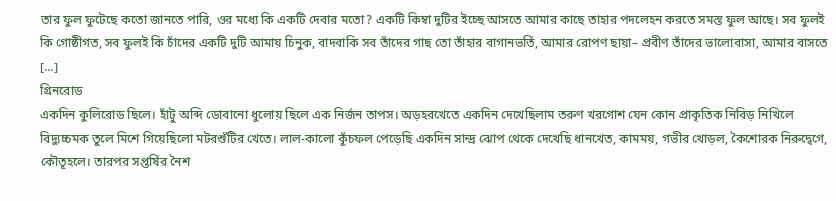তার ফুল ফুটেছে কতো জানতে পারি, ওর মধ্যে কি একটি দেবার মতো? একটি কিম্বা দুটির ইচ্ছে আসতে আমার কাছে তাহার পদলেহন করতে সমস্ত ফুল আছে। সব ফুলই কি গোষ্ঠীগত, সব ফুলই কি চাঁদের একটি দুটি আমায় চিনুক, বাদবাকি সব তাঁদের গাছ তো তাঁহার বাগানভর্তি, আমার রোপণ ছায়া– প্রবীণ তাঁদের ভালোবাসা, আমার বাসতে […]
গ্রিনরোড
একদিন কুলিরোড ছিলে। হাঁটু অব্দি ডোবানো ধুলোয় ছিলে এক নির্জন তাপস। অড়হরখেতে একদিন দেখেছিলাম তরুণ খরগোশ যেন কোন প্রাকৃতিক নিবিড় নিখিলে বিদ্যুচ্চমক তুলে মিশে গিয়েছিলো মটরশুঁটির খেতে। লাল-কালো কুঁচফল পেড়েছি একদিন সান্দ্র ঝোপ থেকে দেখেছি ধানখেত, কামময়, গভীর খোড়ল, কৈশোরক নিরুদ্বেগে, কৌতূহলে। তারপর সপ্তর্ষির নৈশ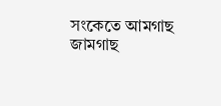সংকেতে আমগাছ জামগাছ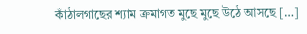কাঁঠালগাছের শ্যাম ক্রমাগত মুছে মুছে উঠে আসছে […]